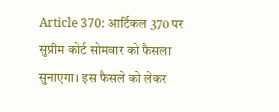Article 370: आर्टिकल 370 पर सुप्रीम कोर्ट सोमवार को फैसला सुनाएगा। इस फैसले को लेकर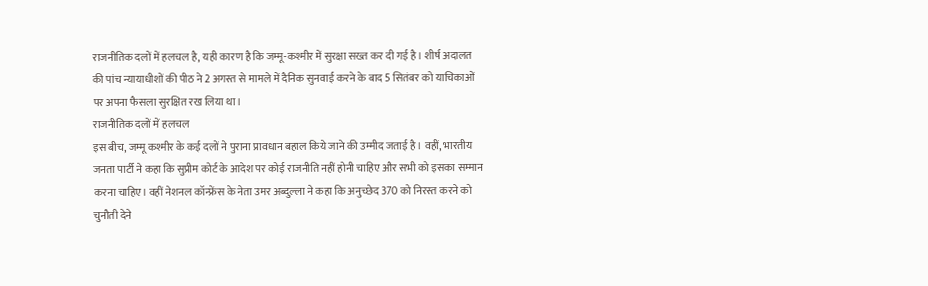राजनीतिक दलों में हलचल है, यही कारण है कि जम्मू-कश्मीर में सुरक्षा सख्त कर दी गई है। शीर्ष अदालत की पांच न्यायाधीशों की पीठ ने 2 अगस्त से मामले में दैनिक सुनवाई करने के बाद 5 सितंबर को याचिकाओं पर अपना फैसला सुरक्षित रख लिया था।
राजनीतिक दलों में हलचल
इस बीच, जम्मू कश्मीर के कई दलों ने पुराना प्रावधान बहाल किये जाने की उम्मीद जताई है। वहीं, भारतीय जनता पार्टी ने कहा कि सुप्रीम कोर्ट के आदेश पर कोई राजनीति नहीं होनी चाहिए और सभी को इसका सम्मान करना चाहिए। वहीं नेशनल कॉन्फ्रेंस के नेता उमर अब्दुल्ला ने कहा कि अनुच्छेद 370 को निरस्त करने को चुनौती देने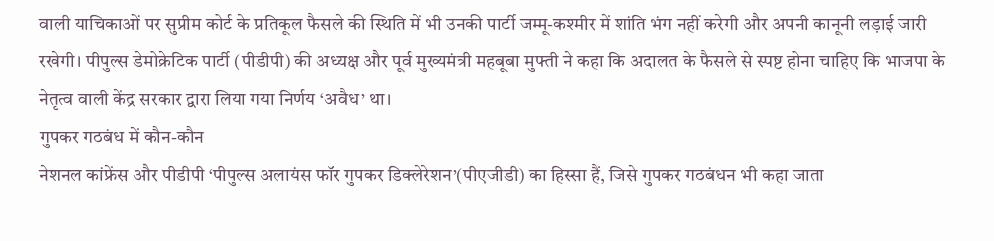वाली याचिकाओं पर सुप्रीम कोर्ट के प्रतिकूल फैसले की स्थिति में भी उनकी पार्टी जम्मू-कश्मीर में शांति भंग नहीं करेगी और अपनी कानूनी लड़ाई जारी रखेगी। पीपुल्स डेमोक्रेटिक पार्टी (पीडीपी) की अध्यक्ष और पूर्व मुख्यमंत्री महबूबा मुफ्ती ने कहा कि अदालत के फैसले से स्पष्ट होना चाहिए कि भाजपा के नेतृत्व वाली केंद्र सरकार द्वारा लिया गया निर्णय ‘अवैध’ था।
गुपकर गठबंध में कौन-कौन
नेशनल कांफ्रेंस और पीडीपी ‘पीपुल्स अलायंस फॉर गुपकर डिक्लेरेशन’(पीएजीडी) का हिस्सा हैं, जिसे गुपकर गठबंधन भी कहा जाता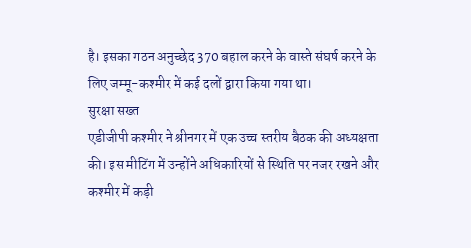है। इसका गठन अनुच्छेद 370 बहाल करने के वास्ते संघर्ष करने के लिए जम्मू-कश्मीर में कई दलों द्वारा किया गया था।
सुरक्षा सख्त
एडीजीपी कश्मीर ने श्रीनगर में एक उच्च स्तरीय बैठक की अध्यक्षता की। इस मीटिंग में उन्होंने अधिकारियों से स्थिति पर नजर रखने और कश्मीर में कड़ी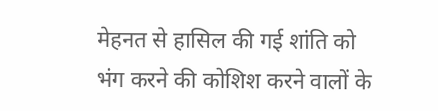मेहनत से हासिल की गई शांति को भंग करने की कोशिश करने वालों के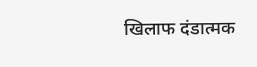खिलाफ दंडात्मक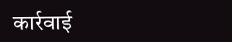कार्रवाई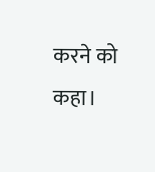करने को कहा।